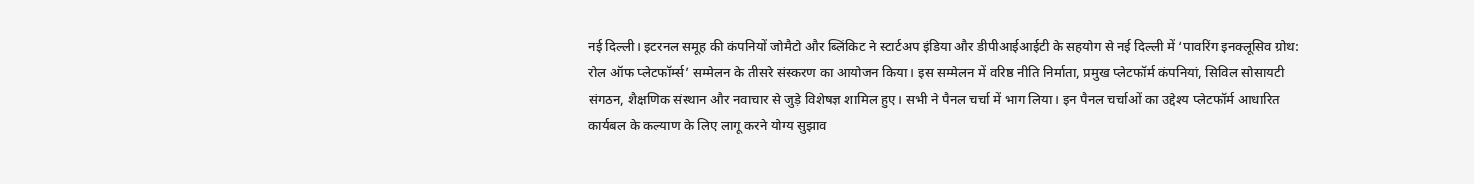नई दिल्ली। इटरनल समूह की कंपनियों जोमैटो और ब्लिंकिट ने स्टार्टअप इंडिया और डीपीआईआईटी के सहयोग से नई दिल्ली में ‘पावरिंग इनक्लूसिव ग्रोथ: रोल ऑफ प्लेटफॉर्म्स’ सम्मेलन के तीसरे संस्करण का आयोजन किया। इस सम्मेलन में वरिष्ठ नीति निर्माता, प्रमुख प्लेटफॉर्म कंपनियां, सिविल सोसायटी संगठन, शैक्षणिक संस्थान और नवाचार से जुड़े विशेषज्ञ शामिल हुए। सभी ने पैनल चर्चा में भाग लिया। इन पैनल चर्चाओं का उद्देश्य प्लेटफॉर्म आधारित कार्यबल के कल्याण के लिए लागू करने योग्य सुझाव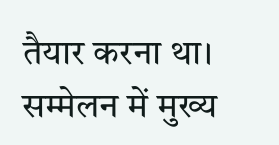तैयार करना था।
सम्मेलन में मुख्य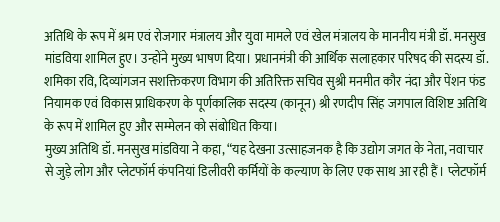अतिथि के रूप में श्रम एवं रोजगार मंत्रालय और युवा मामले एवं खेल मंत्रालय के माननीय मंत्री डॉ. मनसुख मांडविया शामिल हुए। उन्होंने मुख्य भाषण दिया। प्रधानमंत्री की आर्थिक सलाहकार परिषद की सदस्य डॉ. शमिका रवि, दिव्यांगजन सशक्तिकरण विभाग की अतिरिक्त सचिव सुश्री मनमीत कौर नंदा और पेंशन फंड नियामक एवं विकास प्राधिकरण के पूर्णकालिक सदस्य (कानून) श्री रणदीप सिंह जगपाल विशिष्ट अतिथि के रूप में शामिल हुए और सम्मेलन को संबोधित किया।
मुख्य अतिथि डॉ. मनसुख मांडविया ने कहा, “यह देखना उत्साहजनक है कि उद्योग जगत के नेता, नवाचार से जुड़े लोग और प्लेटफॉर्म कंपनियां डिलीवरी कर्मियों के कल्याण के लिए एक साथ आ रही हैं। प्लेटफॉर्म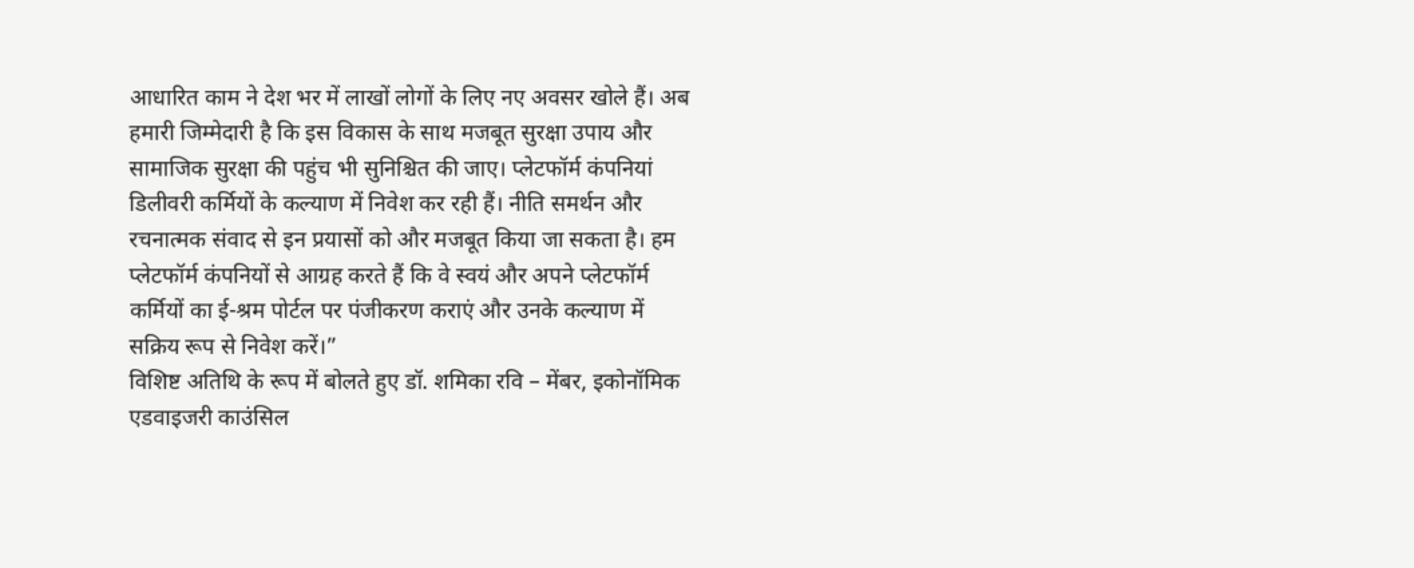आधारित काम ने देश भर में लाखों लोगों के लिए नए अवसर खोले हैं। अब हमारी जिम्मेदारी है कि इस विकास के साथ मजबूत सुरक्षा उपाय और सामाजिक सुरक्षा की पहुंच भी सुनिश्चित की जाए। प्लेटफॉर्म कंपनियां डिलीवरी कर्मियों के कल्याण में निवेश कर रही हैं। नीति समर्थन और रचनात्मक संवाद से इन प्रयासों को और मजबूत किया जा सकता है। हम प्लेटफॉर्म कंपनियों से आग्रह करते हैं कि वे स्वयं और अपने प्लेटफॉर्म कर्मियों का ई-श्रम पोर्टल पर पंजीकरण कराएं और उनके कल्याण में सक्रिय रूप से निवेश करें।”
विशिष्ट अतिथि के रूप में बोलते हुए डॉ. शमिका रवि – मेंबर, इकोनॉमिक एडवाइजरी काउंसिल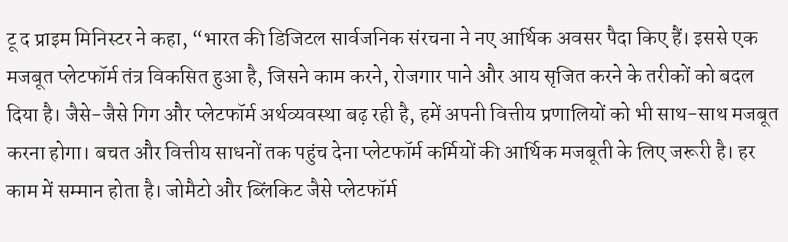टू द प्राइम मिनिस्टर ने कहा, “भारत की डिजिटल सार्वजनिक संरचना ने नए आर्थिक अवसर पैदा किए हैं। इससे एक मजबूत प्लेटफॉर्म तंत्र विकसित हुआ है, जिसने काम करने, रोजगार पाने और आय सृजित करने के तरीकों को बदल दिया है। जैसे-जैसे गिग और प्लेटफॉर्म अर्थव्यवस्था बढ़ रही है, हमें अपनी वित्तीय प्रणालियों को भी साथ-साथ मजबूत करना होगा। बचत और वित्तीय साधनों तक पहुंच देना प्लेटफॉर्म कर्मियों की आर्थिक मजबूती के लिए जरूरी है। हर काम में सम्मान होता है। जोमैटो और ब्लिंकिट जैसे प्लेटफॉर्म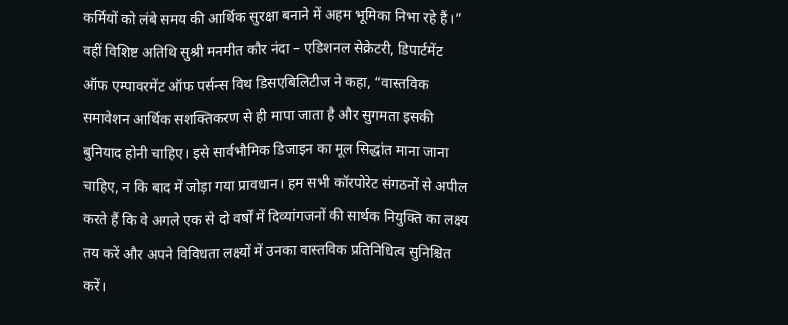कर्मियों को लंबे समय की आर्थिक सुरक्षा बनाने में अहम भूमिका निभा रहे हैं।”
वहीं विशिष्ट अतिथि सुश्री मनमीत कौर नंदा – एडिशनल सेक्रेटरी, डिपार्टमेंट ऑफ एम्पावरमेंट ऑफ पर्सन्स विथ डिसएबिलिटीज ने कहा, “वास्तविक समावेशन आर्थिक सशक्तिकरण से ही मापा जाता है और सुगमता इसकी बुनियाद होनी चाहिए। इसे सार्वभौमिक डिजाइन का मूल सिद्धांत माना जाना चाहिए, न कि बाद में जोड़ा गया प्रावधान। हम सभी कॉरपोरेट संगठनों से अपील करते हैं कि वे अगले एक से दो वर्षों में दिव्यांगजनों की सार्थक नियुक्ति का लक्ष्य तय करें और अपने विविधता लक्ष्यों में उनका वास्तविक प्रतिनिधित्व सुनिश्चित करें।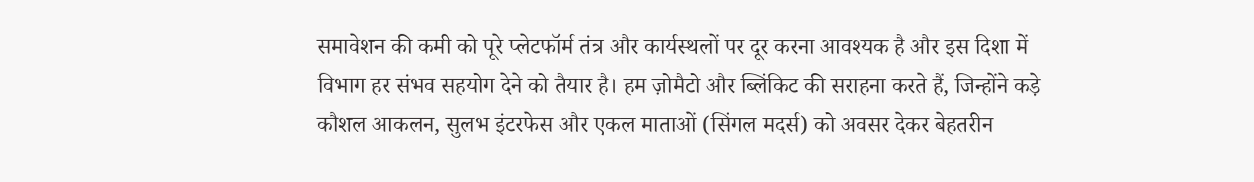समावेशन की कमी को पूरे प्लेटफॉर्म तंत्र और कार्यस्थलों पर दूर करना आवश्यक है और इस दिशा में विभाग हर संभव सहयोग देने को तैयार है। हम ज़ोमैटो और ब्लिंकिट की सराहना करते हैं, जिन्होंने कड़े कौशल आकलन, सुलभ इंटरफेस और एकल माताओं (सिंगल मदर्स) को अवसर देकर बेहतरीन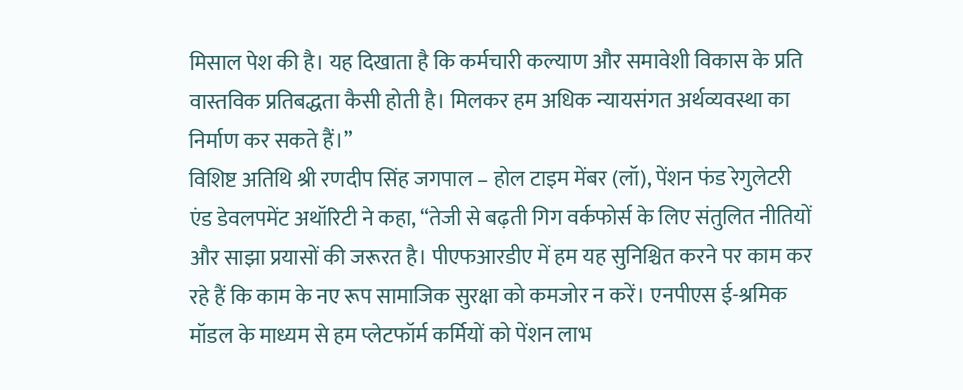मिसाल पेश की है। यह दिखाता है कि कर्मचारी कल्याण और समावेशी विकास के प्रति वास्तविक प्रतिबद्धता कैसी होती है। मिलकर हम अधिक न्यायसंगत अर्थव्यवस्था का निर्माण कर सकते हैं।”
विशिष्ट अतिथि श्री रणदीप सिंह जगपाल – होल टाइम मेंबर (लॉ), पेंशन फंड रेगुलेटरी एंड डेवलपमेंट अथॉरिटी ने कहा, “तेजी से बढ़ती गिग वर्कफोर्स के लिए संतुलित नीतियों और साझा प्रयासों की जरूरत है। पीएफआरडीए में हम यह सुनिश्चित करने पर काम कर रहे हैं कि काम के नए रूप सामाजिक सुरक्षा को कमजोर न करें। एनपीएस ई-श्रमिक मॉडल के माध्यम से हम प्लेटफॉर्म कर्मियों को पेंशन लाभ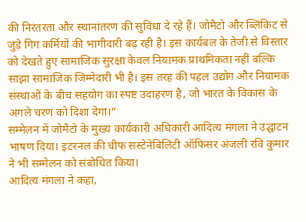की निरंतरता और स्थानांतरण की सुविधा दे रहे हैं। जोमैटो और ब्लिंकिट से जुड़े गिग कर्मियों की भागीदारी बढ़ रही है। इस कार्यबल के तेजी से विस्तार को देखते हुए सामाजिक सुरक्षा केवल नियामक प्राथमिकता नहीं बल्कि साझा सामाजिक जिम्मेदारी भी है। इस तरह की पहल उद्योग और नियामक संस्थाओं के बीच सहयोग का स्पष्ट उदाहरण है, जो भारत के विकास के अगले चरण को दिशा देगा।”
सम्मेलन में जोमैटो के मुख्य कार्यकारी अधिकारी आदित्य मंगला ने उद्घाटन भाषण दिया। इटरनल की चीफ सस्टेनेबिलिटी ऑफिसर अंजली रवि कुमार ने भी सम्मेलन को संबोधित किया।
आदित्य मंगला ने कहा,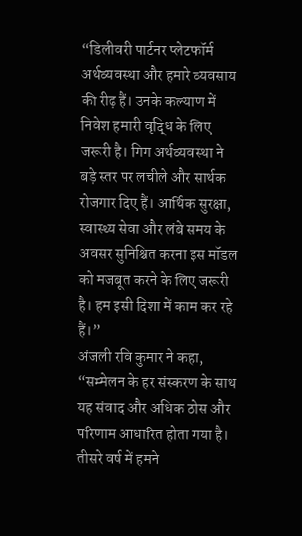“डिलीवरी पार्टनर प्लेटफॉर्म अर्थव्यवस्था और हमारे व्यवसाय की रीढ़ हैं। उनके कल्याण में निवेश हमारी वृद्धि के लिए जरूरी है। गिग अर्थव्यवस्था ने बड़े स्तर पर लचीले और सार्थक रोजगार दिए हैं। आर्थिक सुरक्षा, स्वास्थ्य सेवा और लंबे समय के अवसर सुनिश्चित करना इस मॉडल को मजबूत करने के लिए जरूरी है। हम इसी दिशा में काम कर रहे हैं।”
अंजली रवि कुमार ने कहा, “सम्मेलन के हर संस्करण के साथ यह संवाद और अधिक ठोस और परिणाम आधारित होता गया है। तीसरे वर्ष में हमने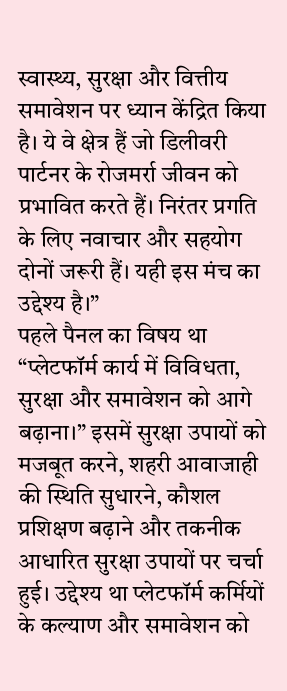स्वास्थ्य, सुरक्षा और वित्तीय समावेशन पर ध्यान केंद्रित किया है। ये वे क्षेत्र हैं जो डिलीवरी पार्टनर के रोजमर्रा जीवन को प्रभावित करते हैं। निरंतर प्रगति के लिए नवाचार और सहयोग दोनों जरूरी हैं। यही इस मंच का उद्देश्य है।”
पहले पैनल का विषय था “प्लेटफॉर्म कार्य में विविधता, सुरक्षा और समावेशन को आगे बढ़ाना।” इसमें सुरक्षा उपायों को मजबूत करने, शहरी आवाजाही की स्थिति सुधारने, कौशल प्रशिक्षण बढ़ाने और तकनीक आधारित सुरक्षा उपायों पर चर्चा हुई। उद्देश्य था प्लेटफॉर्म कर्मियों के कल्याण और समावेशन को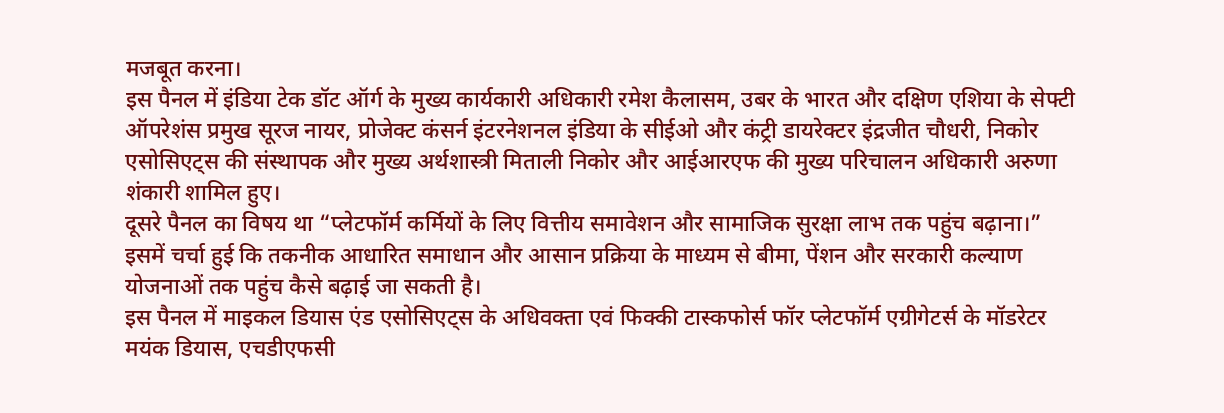मजबूत करना।
इस पैनल में इंडिया टेक डॉट ऑर्ग के मुख्य कार्यकारी अधिकारी रमेश कैलासम, उबर के भारत और दक्षिण एशिया के सेफ्टी ऑपरेशंस प्रमुख सूरज नायर, प्रोजेक्ट कंसर्न इंटरनेशनल इंडिया के सीईओ और कंट्री डायरेक्टर इंद्रजीत चौधरी, निकोर एसोसिएट्स की संस्थापक और मुख्य अर्थशास्त्री मिताली निकोर और आईआरएफ की मुख्य परिचालन अधिकारी अरुणा शंकारी शामिल हुए।
दूसरे पैनल का विषय था “प्लेटफॉर्म कर्मियों के लिए वित्तीय समावेशन और सामाजिक सुरक्षा लाभ तक पहुंच बढ़ाना।” इसमें चर्चा हुई कि तकनीक आधारित समाधान और आसान प्रक्रिया के माध्यम से बीमा, पेंशन और सरकारी कल्याण योजनाओं तक पहुंच कैसे बढ़ाई जा सकती है।
इस पैनल में माइकल डियास एंड एसोसिएट्स के अधिवक्ता एवं फिक्की टास्कफोर्स फॉर प्लेटफॉर्म एग्रीगेटर्स के मॉडरेटर मयंक डियास, एचडीएफसी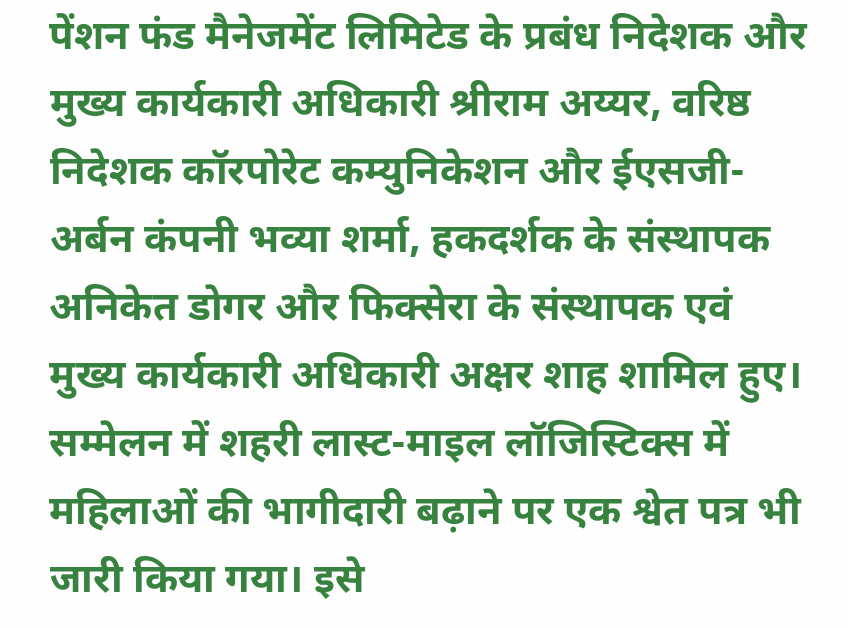पेंशन फंड मैनेजमेंट लिमिटेड के प्रबंध निदेशक और मुख्य कार्यकारी अधिकारी श्रीराम अय्यर, वरिष्ठ निदेशक कॉरपोरेट कम्युनिकेशन और ईएसजी- अर्बन कंपनी भव्या शर्मा, हकदर्शक के संस्थापक अनिकेत डोगर और फिक्सेरा के संस्थापक एवं मुख्य कार्यकारी अधिकारी अक्षर शाह शामिल हुए।
सम्मेलन में शहरी लास्ट-माइल लॉजिस्टिक्स में महिलाओं की भागीदारी बढ़ाने पर एक श्वेत पत्र भी जारी किया गया। इसे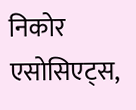निकोर एसोसिएट्स,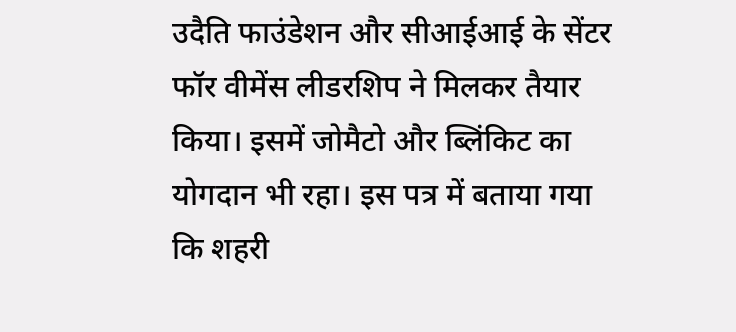उदैति फाउंडेशन और सीआईआई के सेंटर फॉर वीमेंस लीडरशिप ने मिलकर तैयार किया। इसमें जोमैटो और ब्लिंकिट का योगदान भी रहा। इस पत्र में बताया गया कि शहरी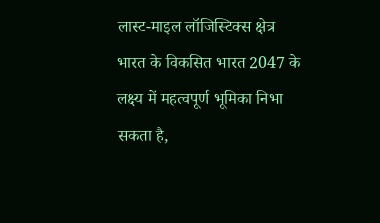लास्ट-माइल लॉजिस्टिक्स क्षेत्र भारत के विकसित भारत 2047 के लक्ष्य में महत्वपूर्ण भूमिका निभा सकता है,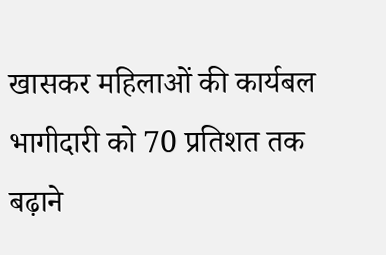खासकर महिलाओं की कार्यबल भागीदारी को 70 प्रतिशत तक बढ़ाने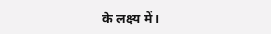के लक्ष्य में।